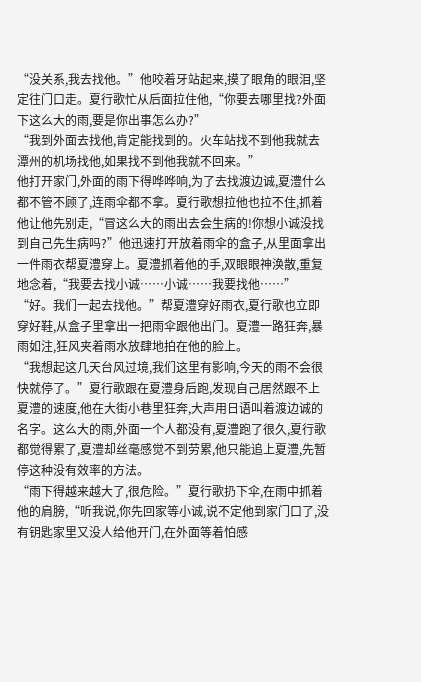“没关系,我去找他。”他咬着牙站起来,摸了眼角的眼泪,坚定往门口走。夏行歌忙从后面拉住他,“你要去哪里找?外面下这么大的雨,要是你出事怎么办?”
“我到外面去找他,肯定能找到的。火车站找不到他我就去潭州的机场找他,如果找不到他我就不回来。”
他打开家门,外面的雨下得哗哗响,为了去找渡边诚,夏澧什么都不管不顾了,连雨伞都不拿。夏行歌想拉他也拉不住,抓着他让他先别走,“冒这么大的雨出去会生病的!你想小诚没找到自己先生病吗?”他迅速打开放着雨伞的盒子,从里面拿出一件雨衣帮夏澧穿上。夏澧抓着他的手,双眼眼神涣散,重复地念着,“我要去找小诚……小诚……我要找他……”
“好。我们一起去找他。”帮夏澧穿好雨衣,夏行歌也立即穿好鞋,从盒子里拿出一把雨伞跟他出门。夏澧一路狂奔,暴雨如注,狂风夹着雨水放肆地拍在他的脸上。
“我想起这几天台风过境,我们这里有影响,今天的雨不会很快就停了。”夏行歌跟在夏澧身后跑,发现自己居然跟不上夏澧的速度,他在大街小巷里狂奔,大声用日语叫着渡边诚的名字。这么大的雨,外面一个人都没有,夏澧跑了很久,夏行歌都觉得累了,夏澧却丝毫感觉不到劳累,他只能追上夏澧,先暂停这种没有效率的方法。
“雨下得越来越大了,很危险。”夏行歌扔下伞,在雨中抓着他的肩膀,“听我说,你先回家等小诚,说不定他到家门口了,没有钥匙家里又没人给他开门,在外面等着怕感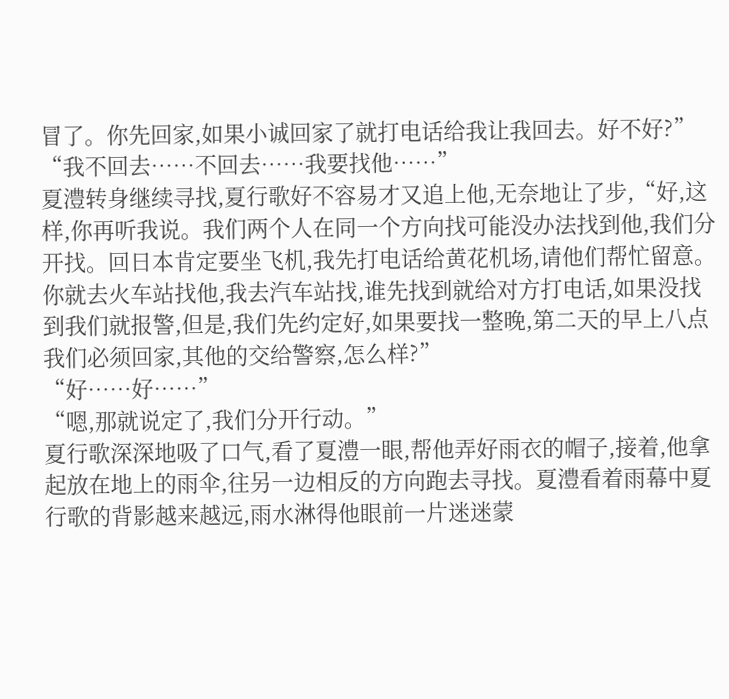冒了。你先回家,如果小诚回家了就打电话给我让我回去。好不好?”
“我不回去……不回去……我要找他……”
夏澧转身继续寻找,夏行歌好不容易才又追上他,无奈地让了步,“好,这样,你再听我说。我们两个人在同一个方向找可能没办法找到他,我们分开找。回日本肯定要坐飞机,我先打电话给黄花机场,请他们帮忙留意。你就去火车站找他,我去汽车站找,谁先找到就给对方打电话,如果没找到我们就报警,但是,我们先约定好,如果要找一整晚,第二天的早上八点我们必须回家,其他的交给警察,怎么样?”
“好……好……”
“嗯,那就说定了,我们分开行动。”
夏行歌深深地吸了口气,看了夏澧一眼,帮他弄好雨衣的帽子,接着,他拿起放在地上的雨伞,往另一边相反的方向跑去寻找。夏澧看着雨幕中夏行歌的背影越来越远,雨水淋得他眼前一片迷迷蒙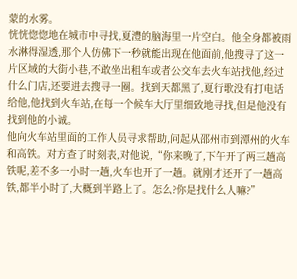蒙的水雾。
恍恍惚惚地在城市中寻找,夏澧的脑海里一片空白。他全身都被雨水淋得湿透,那个人仿佛下一秒就能出现在他面前,他搜寻了这一片区域的大街小巷,不敢坐出租车或者公交车去火车站找他,经过什么门店,还要进去搜寻一圈。找到天都黑了,夏行歌没有打电话给他,他找到火车站,在每一个候车大厅里细致地寻找,但是他没有找到他的小诚。
他向火车站里面的工作人员寻求帮助,问起从邵州市到潭州的火车和高铁。对方查了时刻表,对他说,“你来晚了,下午开了两三趟高铁呢,差不多一小时一趟,火车也开了一趟。就刚才还开了一趟高铁,都半小时了,大概到半路上了。怎么?你是找什么人嘛?”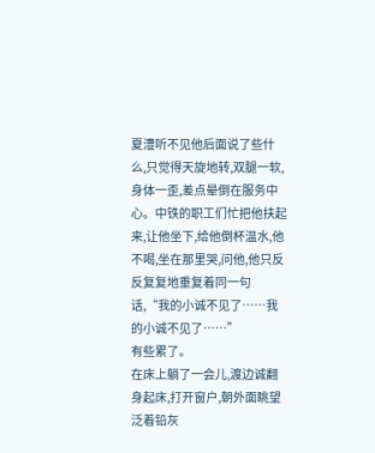夏澧听不见他后面说了些什么,只觉得天旋地转,双腿一软,身体一歪,差点晕倒在服务中心。中铁的职工们忙把他扶起来,让他坐下,给他倒杯温水,他不喝,坐在那里哭,问他,他只反反复复地重复着同一句话,“我的小诚不见了……我的小诚不见了……”
有些累了。
在床上躺了一会儿,渡边诚翻身起床,打开窗户,朝外面眺望泛着铅灰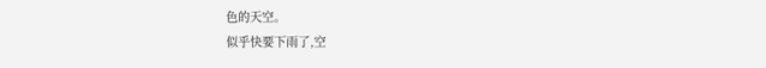色的天空。
似乎快要下雨了,空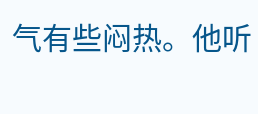气有些闷热。他听